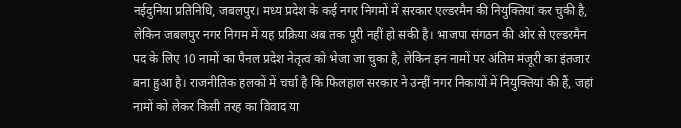नईदुनिया प्रतिनिधि, जबलपुर। मध्य प्रदेश के कई नगर निगमों में सरकार एल्डरमैन की नियुक्तियां कर चुकी है, लेकिन जबलपुर नगर निगम में यह प्रक्रिया अब तक पूरी नहीं हो सकी है। भाजपा संगठन की ओर से एल्डरमैन पद के लिए 10 नामों का पैनल प्रदेश नेतृत्व को भेजा जा चुका है, लेकिन इन नामों पर अंतिम मंजूरी का इंतजार बना हुआ है। राजनीतिक हलकों में चर्चा है कि फिलहाल सरकार ने उन्हीं नगर निकायों में नियुक्तियां की हैं, जहां नामों को लेकर किसी तरह का विवाद या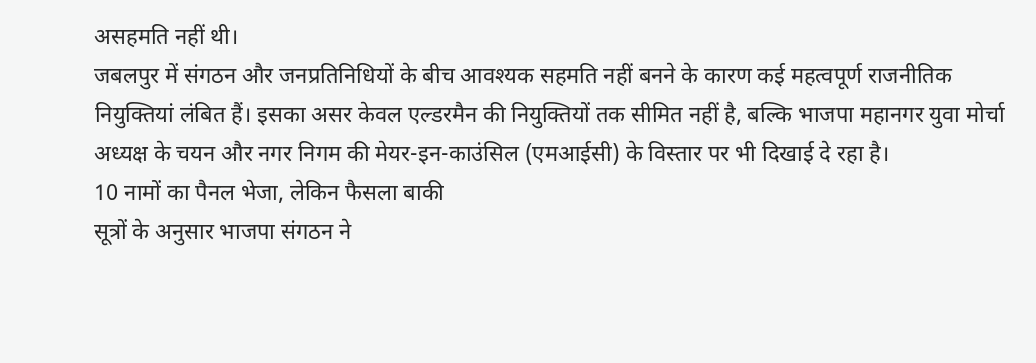असहमति नहीं थी।
जबलपुर में संगठन और जनप्रतिनिधियों के बीच आवश्यक सहमति नहीं बनने के कारण कई महत्वपूर्ण राजनीतिक नियुक्तियां लंबित हैं। इसका असर केवल एल्डरमैन की नियुक्तियों तक सीमित नहीं है, बल्कि भाजपा महानगर युवा मोर्चा अध्यक्ष के चयन और नगर निगम की मेयर-इन-काउंसिल (एमआईसी) के विस्तार पर भी दिखाई दे रहा है।
10 नामों का पैनल भेजा, लेकिन फैसला बाकी
सूत्रों के अनुसार भाजपा संगठन ने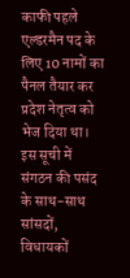काफी पहले एल्डरमैन पद के लिए 10 नामों का पैनल तैयार कर प्रदेश नेतृत्व को भेज दिया था। इस सूची में संगठन की पसंद के साथ-साथ सांसदों, विधायकों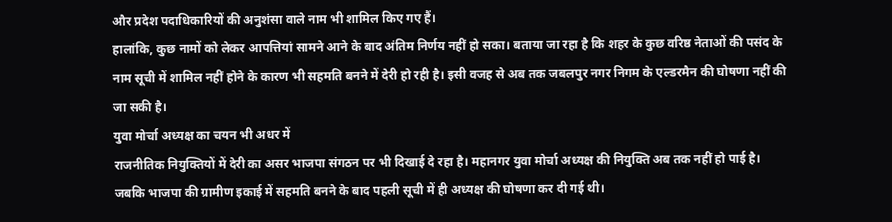और प्रदेश पदाधिकारियों की अनुशंसा वाले नाम भी शामिल किए गए हैं।
हालांकि, कुछ नामों को लेकर आपत्तियां सामने आने के बाद अंतिम निर्णय नहीं हो सका। बताया जा रहा है कि शहर के कुछ वरिष्ठ नेताओं की पसंद के नाम सूची में शामिल नहीं होने के कारण भी सहमति बनने में देरी हो रही है। इसी वजह से अब तक जबलपुर नगर निगम के एल्डरमैन की घोषणा नहीं की जा सकी है।
युवा मोर्चा अध्यक्ष का चयन भी अधर में
राजनीतिक नियुक्तियों में देरी का असर भाजपा संगठन पर भी दिखाई दे रहा है। महानगर युवा मोर्चा अध्यक्ष की नियुक्ति अब तक नहीं हो पाई है। जबकि भाजपा की ग्रामीण इकाई में सहमति बनने के बाद पहली सूची में ही अध्यक्ष की घोषणा कर दी गई थी।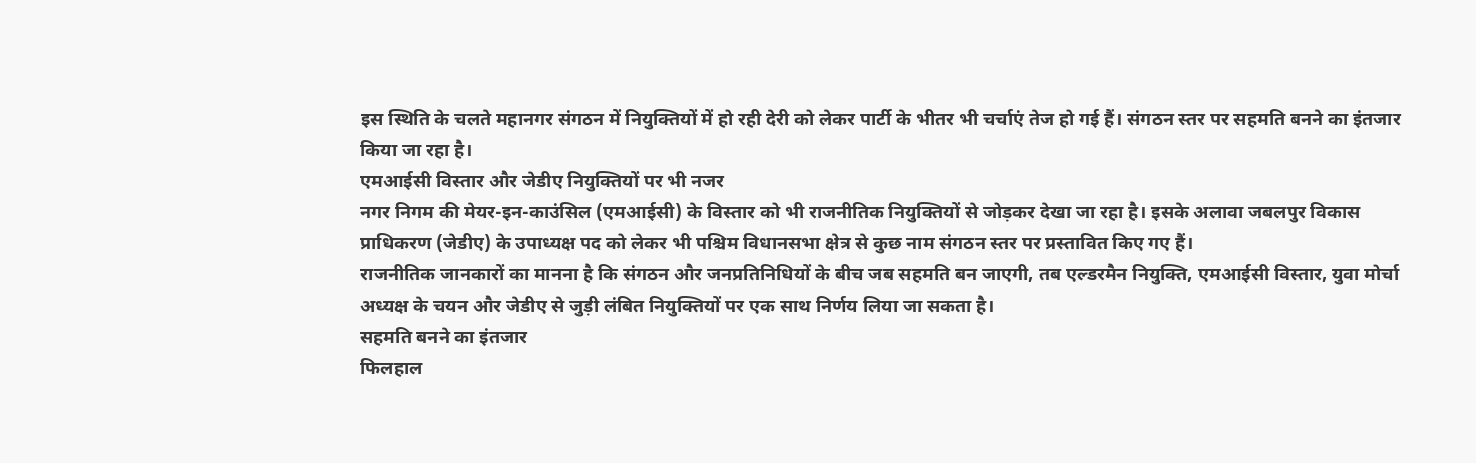इस स्थिति के चलते महानगर संगठन में नियुक्तियों में हो रही देरी को लेकर पार्टी के भीतर भी चर्चाएं तेज हो गई हैं। संगठन स्तर पर सहमति बनने का इंतजार किया जा रहा है।
एमआईसी विस्तार और जेडीए नियुक्तियों पर भी नजर
नगर निगम की मेयर-इन-काउंसिल (एमआईसी) के विस्तार को भी राजनीतिक नियुक्तियों से जोड़कर देखा जा रहा है। इसके अलावा जबलपुर विकास प्राधिकरण (जेडीए) के उपाध्यक्ष पद को लेकर भी पश्चिम विधानसभा क्षेत्र से कुछ नाम संगठन स्तर पर प्रस्तावित किए गए हैं।
राजनीतिक जानकारों का मानना है कि संगठन और जनप्रतिनिधियों के बीच जब सहमति बन जाएगी, तब एल्डरमैन नियुक्ति, एमआईसी विस्तार, युवा मोर्चा अध्यक्ष के चयन और जेडीए से जुड़ी लंबित नियुक्तियों पर एक साथ निर्णय लिया जा सकता है।
सहमति बनने का इंतजार
फिलहाल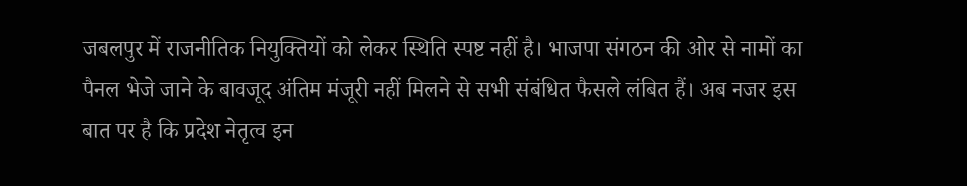जबलपुर में राजनीतिक नियुक्तियों को लेकर स्थिति स्पष्ट नहीं है। भाजपा संगठन की ओर से नामों का पैनल भेजे जाने के बावजूद अंतिम मंजूरी नहीं मिलने से सभी संबंधित फैसले लंबित हैं। अब नजर इस बात पर है कि प्रदेश नेतृत्व इन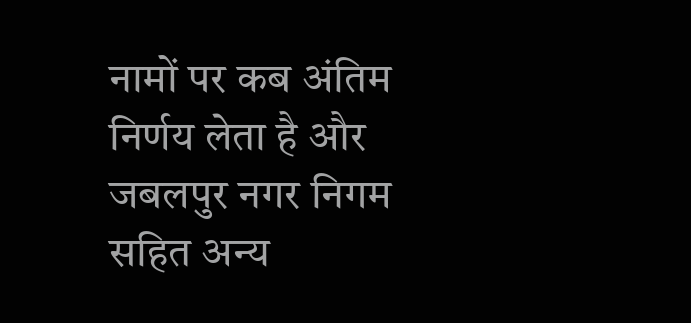नामों पर कब अंतिम निर्णय लेता है और जबलपुर नगर निगम सहित अन्य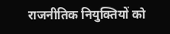राजनीतिक नियुक्तियों को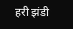हरी झंडी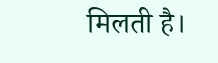मिलती है।